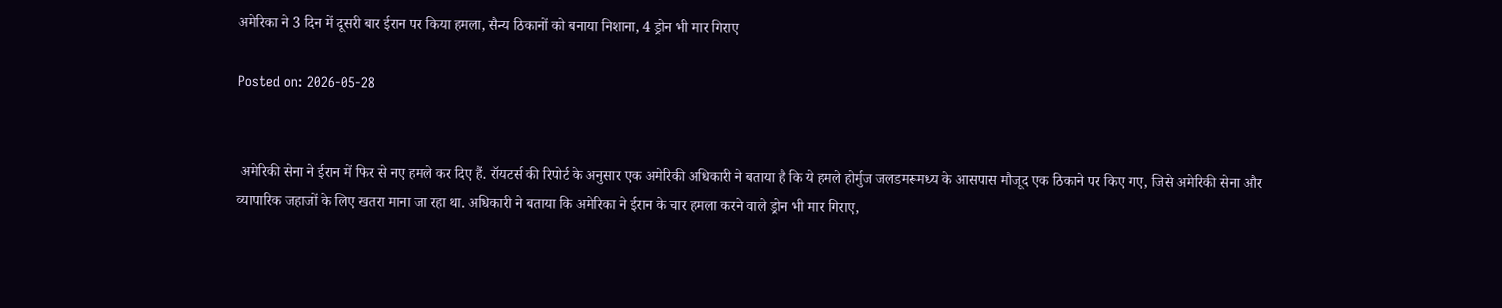अमेरिका ने 3 दिन में दूसरी बार ईरान पर किया हमला, सैन्य ठिकानों को बनाया निशाना, 4 ड्रोन भी मार गिराए

Posted on: 2026-05-28


 अमेरिकी सेना ने ईरान में फिर से नए हमले कर दिए हैं. रॉयटर्स की रिपोर्ट के अनुसार एक अमेरिकी अधिकारी ने बताया है कि ये हमले होर्मुज जलडमरूमध्य के आसपास मौजूद एक ठिकाने पर किए गए, जिसे अमेरिकी सेना और व्यापारिक जहाजों के लिए खतरा माना जा रहा था. अधिकारी ने बताया कि अमेरिका ने ईरान के चार हमला करने वाले ड्रोन भी मार गिराए,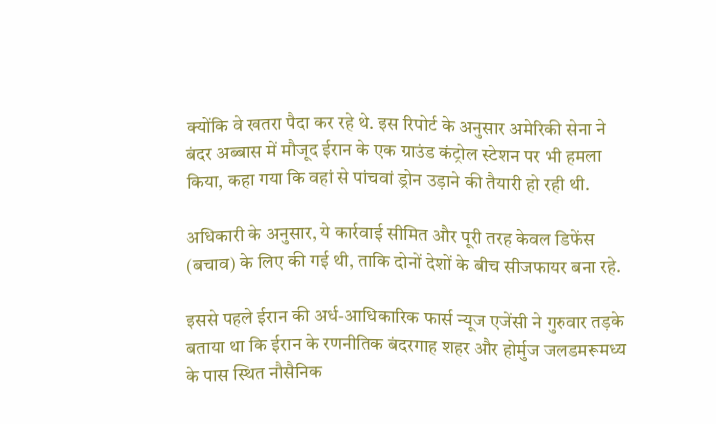क्योंकि वे खतरा पैदा कर रहे थे. इस रिपोर्ट के अनुसार अमेरिकी सेना ने बंदर अब्बास में मौजूद ईरान के एक ग्राउंड कंट्रोल स्टेशन पर भी हमला किया, कहा गया कि वहां से पांचवां ड्रोन उड़ाने की तैयारी हो रही थी.

अधिकारी के अनुसार, ये कार्रवाई सीमित और पूरी तरह केवल डिफेंस (बचाव) के लिए की गई थी, ताकि दोनों देशों के बीच सीजफायर बना रहे.

इससे पहले ईरान की अर्ध-आधिकारिक फार्स न्यूज एजेंसी ने गुरुवार तड़के बताया था कि ईरान के रणनीतिक बंदरगाह शहर और होर्मुज जलडमरूमध्य के पास स्थित नौसैनिक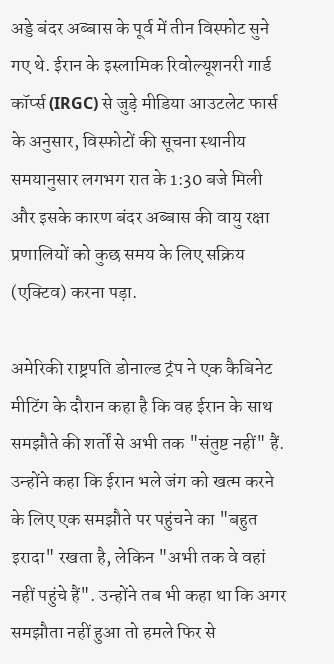अड्डे बंदर अब्बास के पूर्व में तीन विस्फोट सुने गए थे. ईरान के इस्लामिक रिवोल्यूशनरी गार्ड कॉर्प्स (IRGC) से जुड़े मीडिया आउटलेट फार्स के अनुसार, विस्फोटों की सूचना स्थानीय समयानुसार लगभग रात के 1:30 बजे मिली और इसके कारण बंदर अब्बास की वायु रक्षा प्रणालियों को कुछ समय के लिए सक्रिय (एक्टिव) करना पड़ा.

अमेरिकी राष्ट्रपति डोनाल्ड ट्रंप ने एक कैबिनेट मीटिंग के दौरान कहा है कि वह ईरान के साथ समझौते की शर्तों से अभी तक "संतुष्ट नहीं" हैं. उन्होंने कहा कि ईरान भले जंग को खत्म करने के लिए एक समझौते पर पहुंचने का "बहुत इरादा" रखता है, लेकिन "अभी तक वे वहां नहीं पहुंचे हैं". उन्होंने तब भी कहा था कि अगर समझौता नहीं हुआ तो हमले फिर से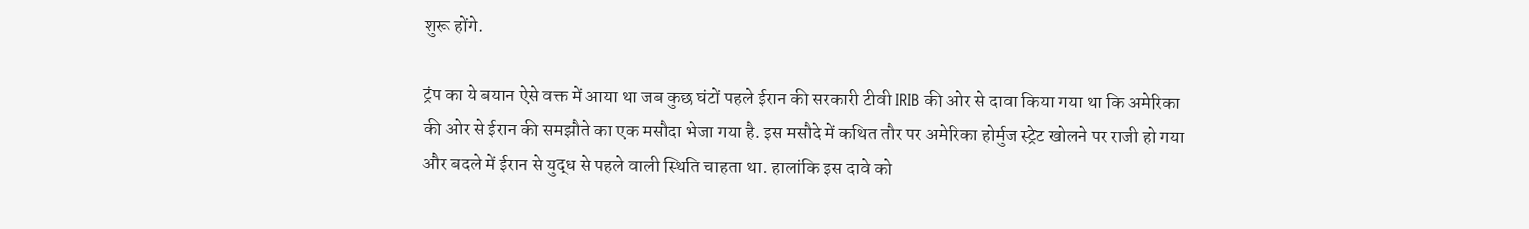शुरू होंगे.

ट्रंप का ये बयान ऐसे वक्त में आया था जब कुछ घंटों पहले ईरान की सरकारी टीवी IRIB की ओर से दावा किया गया था कि अमेरिका की ओर से ईरान की समझौते का एक मसौदा भेजा गया है. इस मसौदे में कथित तौर पर अमेरिका होर्मुज स्ट्रेट खोलने पर राजी हो गया और बदले में ईरान से युद्ध से पहले वाली स्थिति चाहता था. हालांकि इस दावे को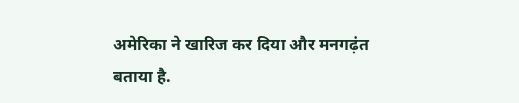अमेरिका ने खारिज कर दिया और मनगढ़ंत बताया है.